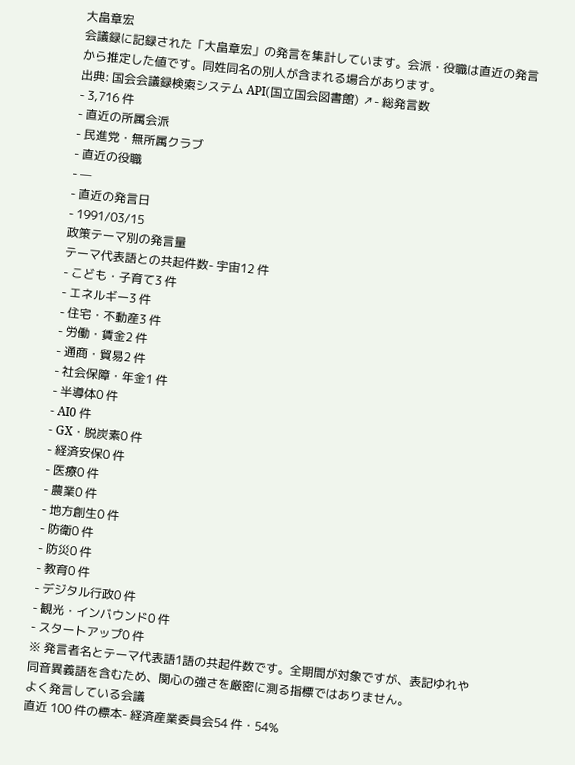大畠章宏
会議録に記録された「大畠章宏」の発言を集計しています。会派・役職は直近の発言から推定した値です。同姓同名の別人が含まれる場合があります。
出典: 国会会議録検索システム API(国立国会図書館) ↗- 総発言数
- 3,716 件
- 直近の所属会派
- 民進党・無所属クラブ
- 直近の役職
- —
- 直近の発言日
- 1991/03/15
政策テーマ別の発言量
テーマ代表語との共起件数- 宇宙12 件
- こども・子育て3 件
- エネルギー3 件
- 住宅・不動産3 件
- 労働・賃金2 件
- 通商・貿易2 件
- 社会保障・年金1 件
- 半導体0 件
- AI0 件
- GX・脱炭素0 件
- 経済安保0 件
- 医療0 件
- 農業0 件
- 地方創生0 件
- 防衛0 件
- 防災0 件
- 教育0 件
- デジタル行政0 件
- 観光・インバウンド0 件
- スタートアップ0 件
※ 発言者名とテーマ代表語1語の共起件数です。全期間が対象ですが、表記ゆれや 同音異義語を含むため、関心の強さを厳密に測る指標ではありません。
よく発言している会議
直近 100 件の標本- 経済産業委員会54 件・54%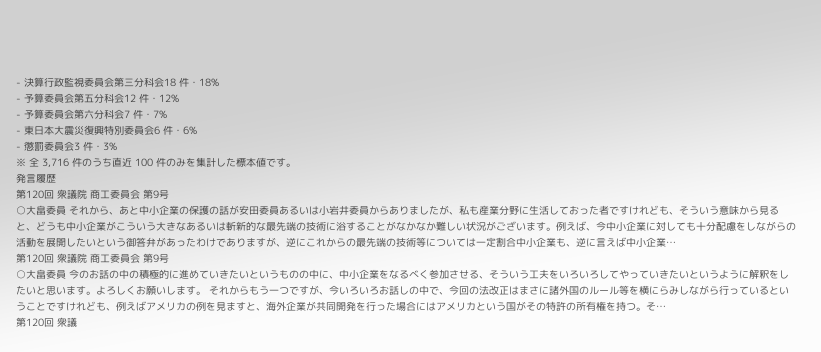- 決算行政監視委員会第三分科会18 件・18%
- 予算委員会第五分科会12 件・12%
- 予算委員会第六分科会7 件・7%
- 東日本大震災復興特別委員会6 件・6%
- 懲罰委員会3 件・3%
※ 全 3,716 件のうち直近 100 件のみを集計した標本値です。
発言履歴
第120回 衆議院 商工委員会 第9号
○大畠委員 それから、あと中小企業の保護の話が安田委員あるいは小岩井委員からありましたが、私も産業分野に生活しておった者ですけれども、そういう意味から見ると、どうも中小企業がこういう大きなあるいは斬新的な最先端の技術に浴することがなかなか難しい状況がございます。例えば、今中小企業に対しても十分配慮をしながらの活動を展開したいという御答弁があったわけでありますが、逆にこれからの最先端の技術等については一定割合中小企業も、逆に言えば中小企業…
第120回 衆議院 商工委員会 第9号
○大畠委員 今のお話の中の積極的に進めていきたいというものの中に、中小企業をなるべく参加させる、そういう工夫をいろいろしてやっていきたいというように解釈をしたいと思います。よろしくお願いします。 それからもう一つですが、今いろいろお話しの中で、今回の法改正はまさに諸外国のルール等を横にらみしながら行っているということですけれども、例えばアメリカの例を見ますと、海外企業が共同開発を行った場合にはアメリカという国がその特許の所有権を持つ。そ…
第120回 衆議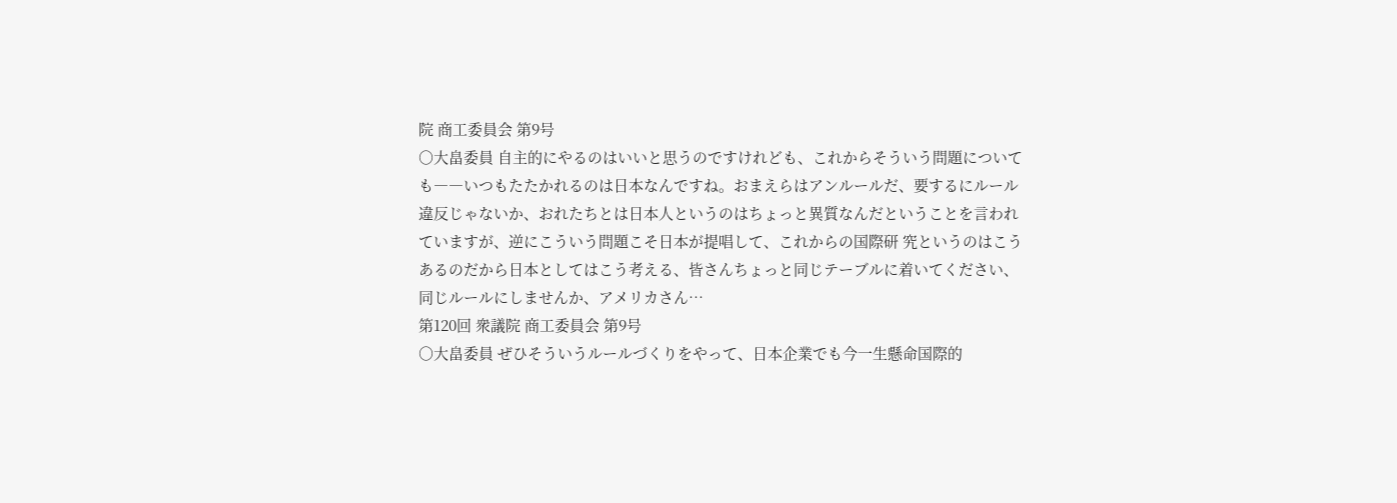院 商工委員会 第9号
○大畠委員 自主的にやるのはいいと思うのですけれども、これからそういう問題についても――いつもたたかれるのは日本なんですね。おまえらはアンルールだ、要するにルール違反じゃないか、おれたちとは日本人というのはちょっと異質なんだということを言われていますが、逆にこういう問題こそ日本が提唱して、これからの国際研 究というのはこうあるのだから日本としてはこう考える、皆さんちょっと同じテーブルに着いてください、同じルールにしませんか、アメリカさん…
第120回 衆議院 商工委員会 第9号
○大畠委員 ぜひそういうルールづくりをやって、日本企業でも今一生懸命国際的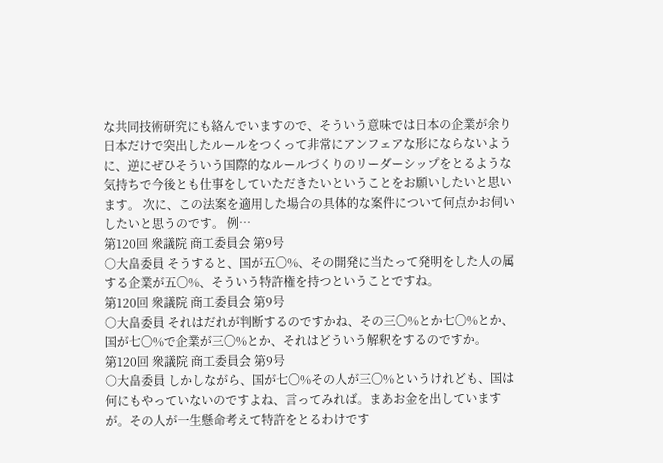な共同技術研究にも絡んでいますので、そういう意味では日本の企業が余り日本だけで突出したルールをつくって非常にアンフェアな形にならないように、逆にぜひそういう国際的なルールづくりのリーダーシップをとるような気持ちで今後とも仕事をしていただきたいということをお願いしたいと思います。 次に、この法案を適用した場合の具体的な案件について何点かお伺いしたいと思うのです。 例…
第120回 衆議院 商工委員会 第9号
○大畠委員 そうすると、国が五〇%、その開発に当たって発明をした人の属する企業が五〇%、そういう特許権を持つということですね。
第120回 衆議院 商工委員会 第9号
○大畠委員 それはだれが判断するのですかね、その三〇%とか七〇%とか、国が七〇%で企業が三〇%とか、それはどういう解釈をするのですか。
第120回 衆議院 商工委員会 第9号
○大畠委員 しかしながら、国が七〇%その人が三〇%というけれども、国は何にもやっていないのですよね、言ってみれば。まあお金を出していますが。その人が一生懸命考えて特許をとるわけです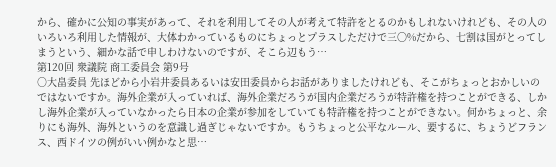から、確かに公知の事実があって、それを利用してその人が考えて特許をとるのかもしれないけれども、その人のいろいろ利用した情報が、大体わかっているものにちょっとプラスしただけで三〇%だから、七割は国がとってしまうという、細かな話で申しわけないのですが、そこら辺もう…
第120回 衆議院 商工委員会 第9号
○大畠委員 先ほどから小岩井委員あるいは安田委員からお話がありましたけれども、そこがちょっとおかしいのではないですか。海外企業が入っていれば、海外企業だろうが国内企業だろうが特許権を持つことができる、しかし海外企業が入っていなかったら日本の企業が参加をしていても特許権を持つことができない。何かちょっと、余りにも海外、海外というのを意識し過ぎじゃないですか。もうちょっと公平なルール、要するに、ちょうどフランス、西ドイツの例がいい例かなと思…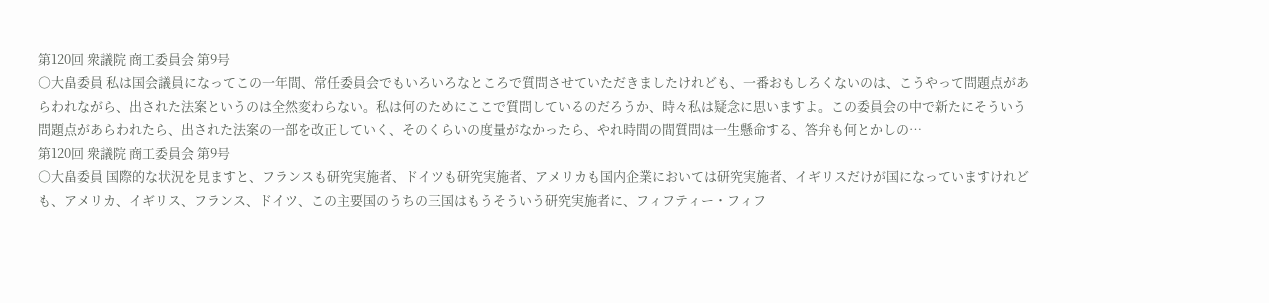第120回 衆議院 商工委員会 第9号
○大畠委員 私は国会議員になってこの一年間、常任委員会でもいろいろなところで質問させていただきましたけれども、一番おもしろくないのは、こうやって問題点があらわれながら、出された法案というのは全然変わらない。私は何のためにここで質問しているのだろうか、時々私は疑念に思いますよ。この委員会の中で新たにそういう問題点があらわれたら、出された法案の一部を改正していく、そのくらいの度量がなかったら、やれ時間の間質問は一生懸命する、答弁も何とかしの…
第120回 衆議院 商工委員会 第9号
○大畠委員 国際的な状況を見ますと、フランスも研究実施者、ドイツも研究実施者、アメリカも国内企業においては研究実施者、イギリスだけが国になっていますけれども、アメリカ、イギリス、フランス、ドイツ、この主要国のうちの三国はもうそういう研究実施者に、フィフティー・フィフ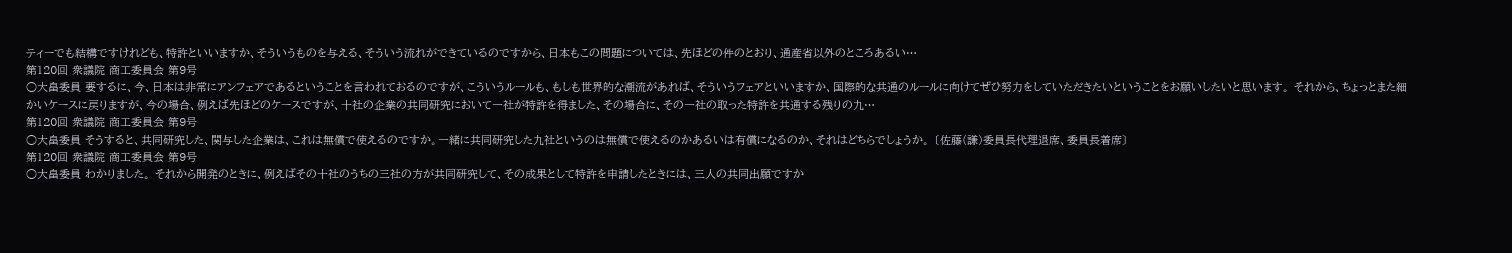ティーでも結構ですけれども、特許といいますか、そういうものを与える、そういう流れができているのですから、日本もこの問題については、先ほどの件のとおり、通産省以外のところあるい…
第120回 衆議院 商工委員会 第9号
○大畠委員 要するに、今、日本は非常にアンフェアであるということを言われておるのですが、こういうルールも、もしも世界的な潮流があれば、そういうフェアといいますか、国際的な共通のルールに向けてぜひ努力をしていただきたいということをお願いしたいと思います。 それから、ちょっとまた細かいケースに戻りますが、今の場合、例えば先ほどのケースですが、十社の企業の共同研究において一社が特許を得ました、その場合に、その一社の取った特許を共通する残りの九…
第120回 衆議院 商工委員会 第9号
○大畠委員 そうすると、共同研究した、関与した企業は、これは無償で使えるのですか。一緒に共同研究した九社というのは無償で使えるのかあるいは有償になるのか、それはどちらでしょうか。 〔佐藤(謙)委員長代理退席、委員長着席〕
第120回 衆議院 商工委員会 第9号
○大畠委員 わかりました。 それから開発のときに、例えばその十社のうちの三社の方が共同研究して、その成果として特許を申請したときには、三人の共同出願ですか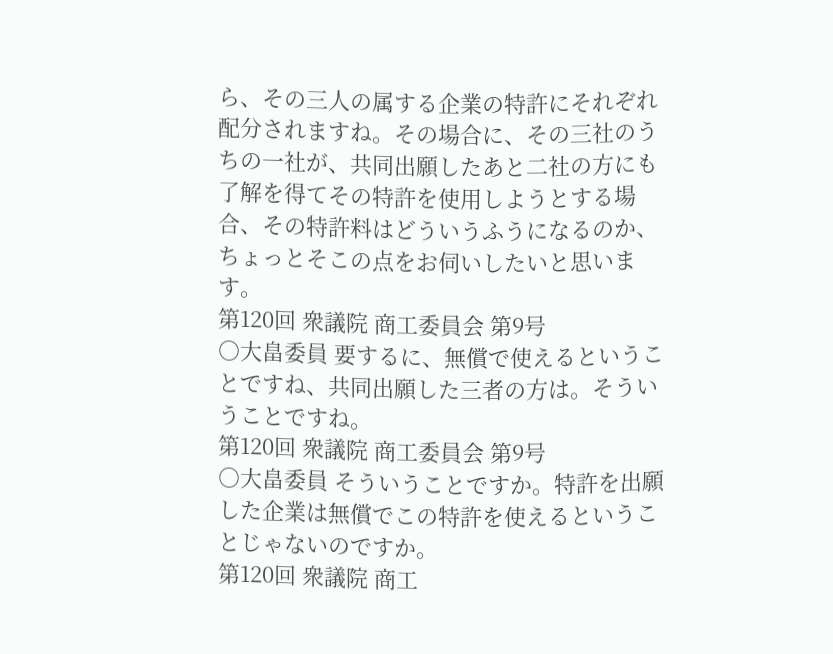ら、その三人の属する企業の特許にそれぞれ配分されますね。その場合に、その三社のうちの一社が、共同出願したあと二社の方にも了解を得てその特許を使用しようとする場合、その特許料はどういうふうになるのか、ちょっとそこの点をお伺いしたいと思います。
第120回 衆議院 商工委員会 第9号
○大畠委員 要するに、無償で使えるということですね、共同出願した三者の方は。そういうことですね。
第120回 衆議院 商工委員会 第9号
○大畠委員 そういうことですか。特許を出願した企業は無償でこの特許を使えるということじゃないのですか。
第120回 衆議院 商工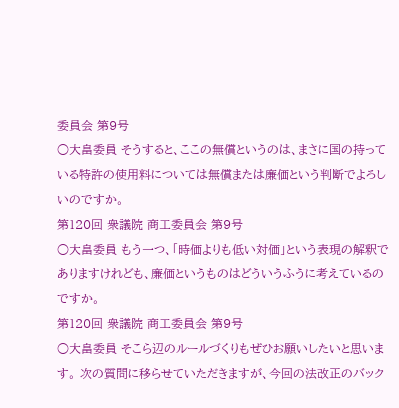委員会 第9号
○大畠委員 そうすると、ここの無償というのは、まさに国の持っている特許の使用料については無償または廉価という判断でよろしいのですか。
第120回 衆議院 商工委員会 第9号
○大畠委員 もう一つ、「時価よりも低い対価」という表現の解釈でありますけれども、廉価というものはどういうふうに考えているのですか。
第120回 衆議院 商工委員会 第9号
○大畠委員 そこら辺のルールづくりもぜひお願いしたいと思います。 次の質問に移らせていただきますが、今回の法改正のバック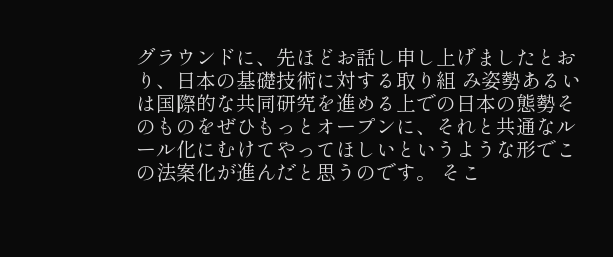グラウンドに、先ほどお話し申し上げましたとおり、日本の基礎技術に対する取り組 み姿勢あるいは国際的な共同研究を進める上での日本の態勢そのものをぜひもっとオープンに、それと共通なルール化にむけてやってほしいというような形でこの法案化が進んだと思うのです。 そこ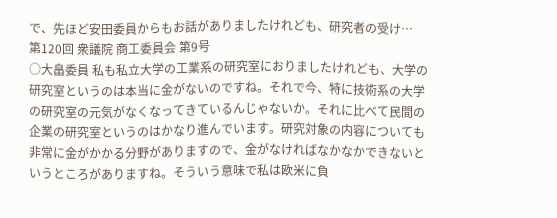で、先ほど安田委員からもお話がありましたけれども、研究者の受け…
第120回 衆議院 商工委員会 第9号
○大畠委員 私も私立大学の工業系の研究室におりましたけれども、大学の研究室というのは本当に金がないのですね。それで今、特に技術系の大学の研究室の元気がなくなってきているんじゃないか。それに比べて民間の企業の研究室というのはかなり進んでいます。研究対象の内容についても非常に金がかかる分野がありますので、金がなければなかなかできないというところがありますね。そういう意味で私は欧米に負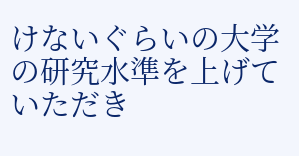けないぐらいの大学の研究水準を上げていただき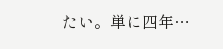たい。単に四年…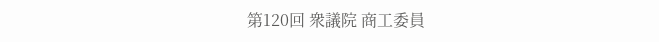第120回 衆議院 商工委員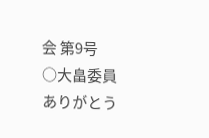会 第9号
○大畠委員 ありがとう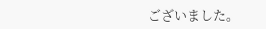ございました。